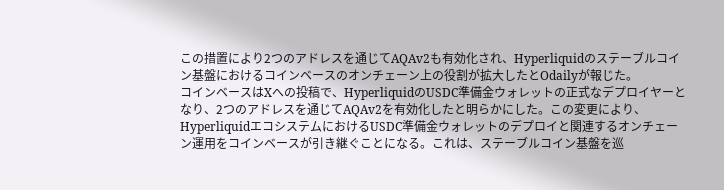この措置により2つのアドレスを通じてAQAv2も有効化され、Hyperliquidのステーブルコイン基盤におけるコインベースのオンチェーン上の役割が拡大したとOdailyが報じた。
コインベースはXへの投稿で、HyperliquidのUSDC準備金ウォレットの正式なデプロイヤーとなり、2つのアドレスを通じてAQAv2を有効化したと明らかにした。この変更により、HyperliquidエコシステムにおけるUSDC準備金ウォレットのデプロイと関連するオンチェーン運用をコインベースが引き継ぐことになる。これは、ステーブルコイン基盤を巡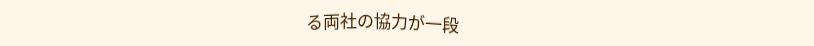る両社の協力が一段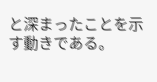と深まったことを示す動きである。